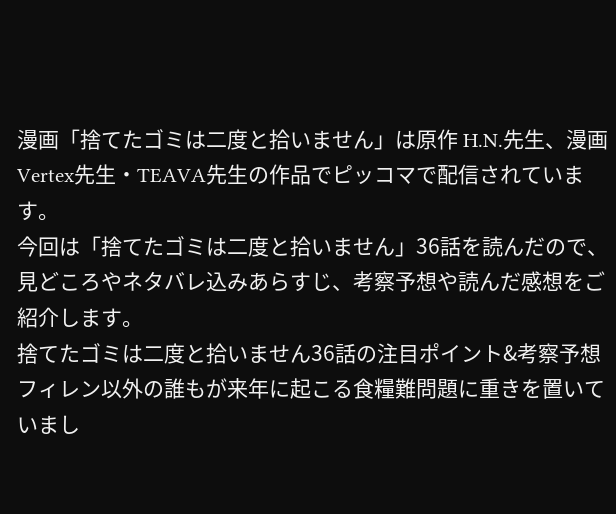漫画「捨てたゴミは二度と拾いません」は原作 H.N.先生、漫画 Vertex先生・TEAVA先生の作品でピッコマで配信されています。
今回は「捨てたゴミは二度と拾いません」36話を読んだので、見どころやネタバレ込みあらすじ、考察予想や読んだ感想をご紹介します。
捨てたゴミは二度と拾いません36話の注目ポイント&考察予想
フィレン以外の誰もが来年に起こる食糧難問題に重きを置いていまし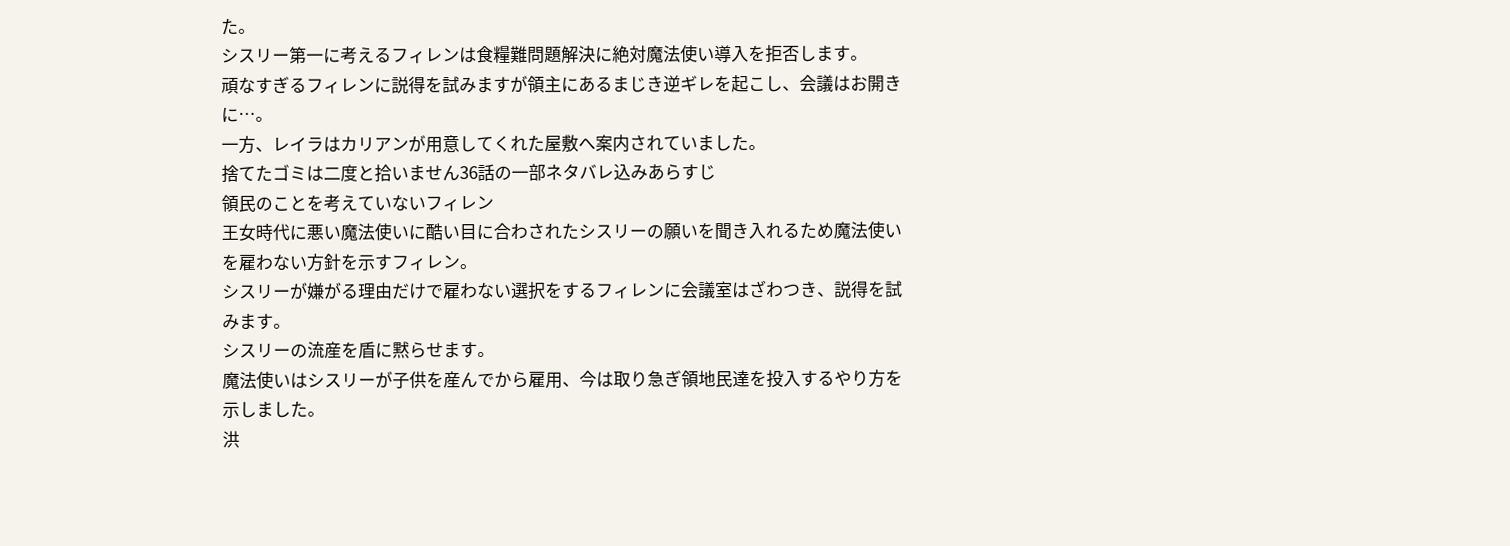た。
シスリー第一に考えるフィレンは食糧難問題解決に絶対魔法使い導入を拒否します。
頑なすぎるフィレンに説得を試みますが領主にあるまじき逆ギレを起こし、会議はお開きに…。
一方、レイラはカリアンが用意してくれた屋敷へ案内されていました。
捨てたゴミは二度と拾いません36話の一部ネタバレ込みあらすじ
領民のことを考えていないフィレン
王女時代に悪い魔法使いに酷い目に合わされたシスリーの願いを聞き入れるため魔法使いを雇わない方針を示すフィレン。
シスリーが嫌がる理由だけで雇わない選択をするフィレンに会議室はざわつき、説得を試みます。
シスリーの流産を盾に黙らせます。
魔法使いはシスリーが子供を産んでから雇用、今は取り急ぎ領地民達を投入するやり方を示しました。
洪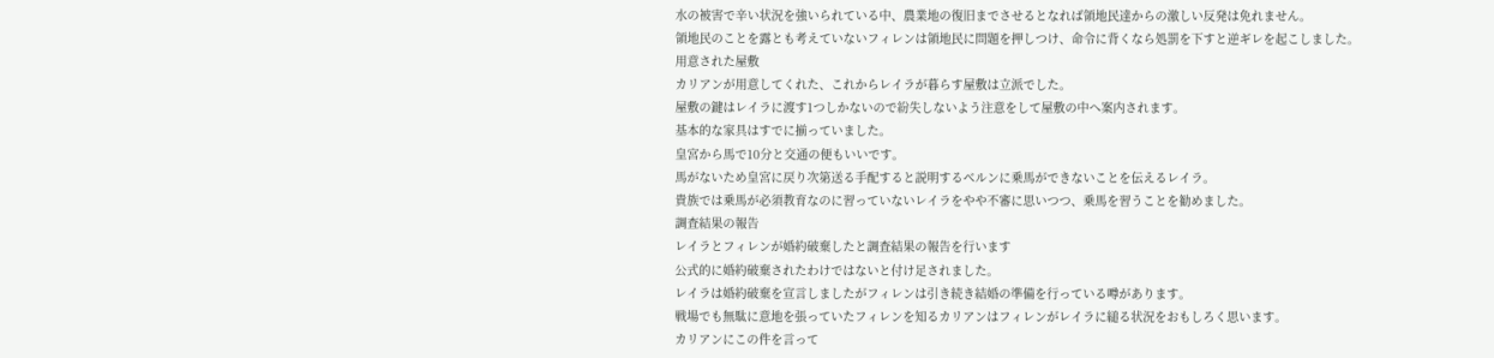水の被害で辛い状況を強いられている中、農業地の復旧までさせるとなれば領地民達からの激しい反発は免れません。
領地民のことを露とも考えていないフィレンは領地民に問題を押しつけ、命令に背くなら処罰を下すと逆ギレを起こしました。
用意された屋敷
カリアンが用意してくれた、これからレイラが暮らす屋敷は立派でした。
屋敷の鍵はレイラに渡す1つしかないので紛失しないよう注意をして屋敷の中へ案内されます。
基本的な家具はすでに揃っていました。
皇宮から馬で10分と交通の便もいいです。
馬がないため皇宮に戻り次第送る手配すると説明するベルンに乗馬ができないことを伝えるレイラ。
貴族では乗馬が必須教育なのに習っていないレイラをやや不審に思いつつ、乗馬を習うことを勧めました。
調査結果の報告
レイラとフィレンが婚約破棄したと調査結果の報告を行います
公式的に婚約破棄されたわけではないと付け足されました。
レイラは婚約破棄を宣言しましたがフィレンは引き続き結婚の準備を行っている噂があります。
戦場でも無駄に意地を張っていたフィレンを知るカリアンはフィレンがレイラに縋る状況をおもしろく思います。
カリアンにこの件を言って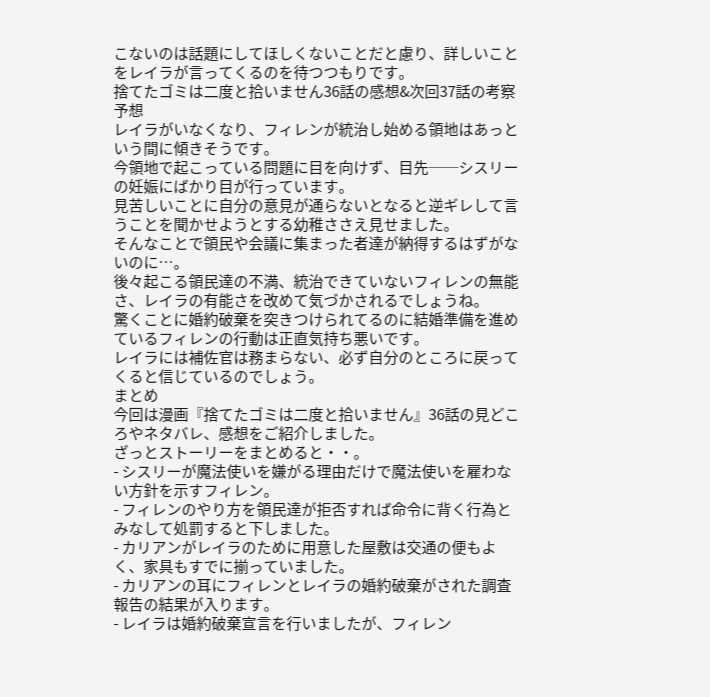こないのは話題にしてほしくないことだと慮り、詳しいことをレイラが言ってくるのを待つつもりです。
捨てたゴミは二度と拾いません36話の感想&次回37話の考察予想
レイラがいなくなり、フィレンが統治し始める領地はあっという間に傾きそうです。
今領地で起こっている問題に目を向けず、目先──シスリーの妊娠にばかり目が行っています。
見苦しいことに自分の意見が通らないとなると逆ギレして言うことを聞かせようとする幼稚ささえ見せました。
そんなことで領民や会議に集まった者達が納得するはずがないのに…。
後々起こる領民達の不満、統治できていないフィレンの無能さ、レイラの有能さを改めて気づかされるでしょうね。
驚くことに婚約破棄を突きつけられてるのに結婚準備を進めているフィレンの行動は正直気持ち悪いです。
レイラには補佐官は務まらない、必ず自分のところに戻ってくると信じているのでしょう。
まとめ
今回は漫画『捨てたゴミは二度と拾いません』36話の見どころやネタバレ、感想をご紹介しました。
ざっとストーリーをまとめると・・。
- シスリーが魔法使いを嫌がる理由だけで魔法使いを雇わない方針を示すフィレン。
- フィレンのやり方を領民達が拒否すれば命令に背く行為とみなして処罰すると下しました。
- カリアンがレイラのために用意した屋敷は交通の便もよく、家具もすでに揃っていました。
- カリアンの耳にフィレンとレイラの婚約破棄がされた調査報告の結果が入ります。
- レイラは婚約破棄宣言を行いましたが、フィレン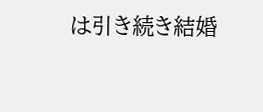は引き続き結婚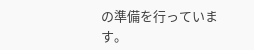の準備を行っています。